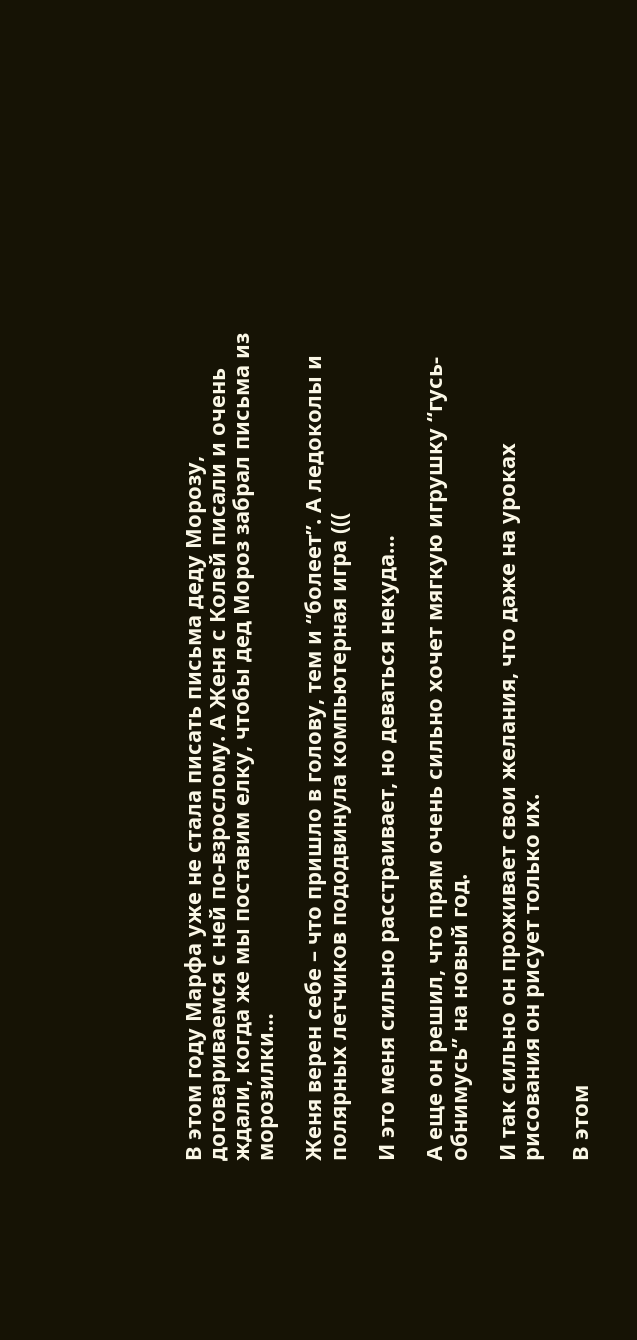В этом году Марфа уже не стала писать письма деду Морозу, договариваемся с ней по-взрослому. А Женя с Колей писали и очень ждали, когда же мы поставим елку, чтобы дед Мороз забрал письма из морозилки…

Женя верен себе – что пришло в голову, тем и “болеет”. А ледоколы и полярных летчиков пододвинула компьютерная игра (((

И это меня сильно расстраивает, но деваться некуда…

А еще он решил, что прям очень сильно хочет мягкую игрушку “гусь-обнимусь” на новый год.

И так сильно он проживает свои желания, что даже на уроках рисования он рисует только их.

В этом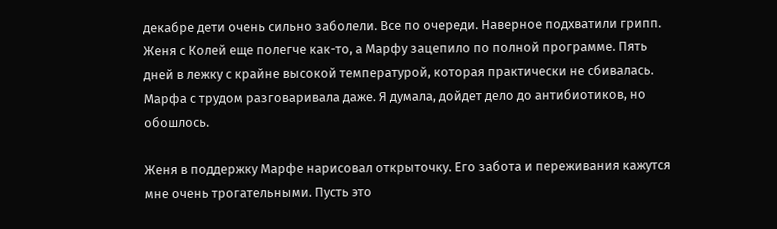декабре дети очень сильно заболели. Все по очереди. Наверное подхватили грипп. Женя с Колей еще полегче как-то, а Марфу зацепило по полной программе. Пять дней в лежку с крайне высокой температурой, которая практически не сбивалась. Марфа с трудом разговаривала даже. Я думала, дойдет дело до антибиотиков, но обошлось.

Женя в поддержку Марфе нарисовал открыточку. Его забота и переживания кажутся мне очень трогательными. Пусть это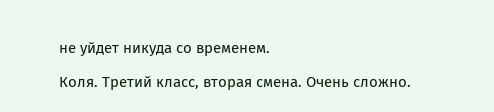не уйдет никуда со временем.

Коля. Третий класс, вторая смена. Очень сложно.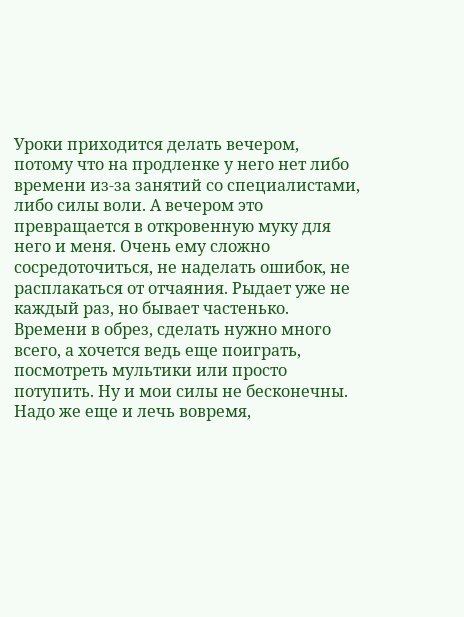Уроки приходится делать вечером, потому что на продленке у него нет либо времени из-за занятий со специалистами, либо силы воли. А вечером это превращается в откровенную муку для него и меня. Очень ему сложно сосредоточиться, не наделать ошибок, не расплакаться от отчаяния. Рыдает уже не каждый раз, но бывает частенько. Времени в обрез, сделать нужно много всего, а хочется ведь еще поиграть, посмотреть мультики или просто потупить. Ну и мои силы не бесконечны. Надо же еще и лечь вовремя,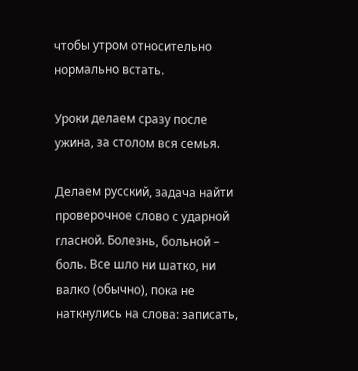чтобы утром относительно нормально встать.

Уроки делаем сразу после ужина, за столом вся семья.

Делаем русский, задача найти проверочное слово с ударной гласной. Болезнь, больной – боль. Все шло ни шатко, ни валко (обычно), пока не наткнулись на слова: записать,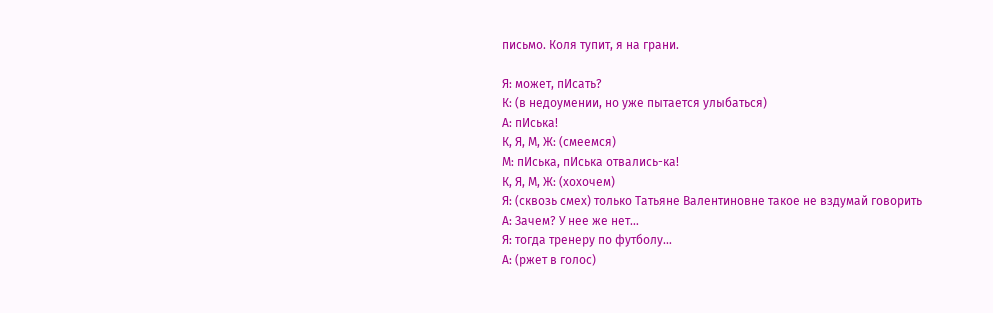письмо. Коля тупит, я на грани.

Я: может, пИсать?
К: (в недоумении, но уже пытается улыбаться)
А: пИська!
К, Я, М, Ж: (смеемся)
М: пИська, пИська отвались-ка!
К, Я, М, Ж: (хохочем)
Я: (сквозь смех) только Татьяне Валентиновне такое не вздумай говорить
А: Зачем? У нее же нет…
Я: тогда тренеру по футболу…
А: (ржет в голос)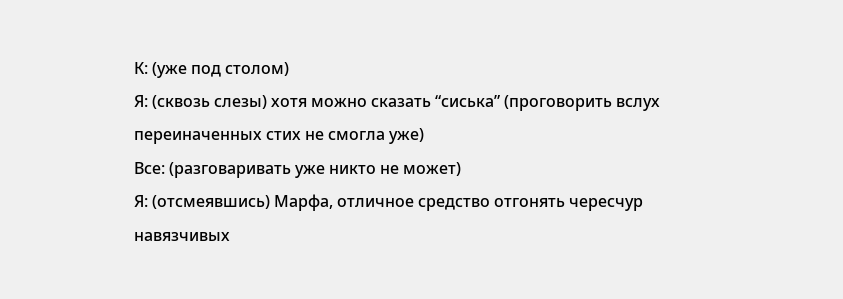К: (уже под столом)
Я: (сквозь слезы) хотя можно сказать “сиська” (проговорить вслух переиначенных стих не смогла уже)
Все: (разговаривать уже никто не может)
Я: (отсмеявшись) Марфа, отличное средство отгонять чересчур навязчивых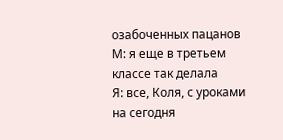озабоченных пацанов
М: я еще в третьем классе так делала
Я: все, Коля, с уроками на сегодня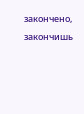закончено, закончишь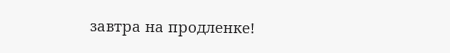завтра на продленке!